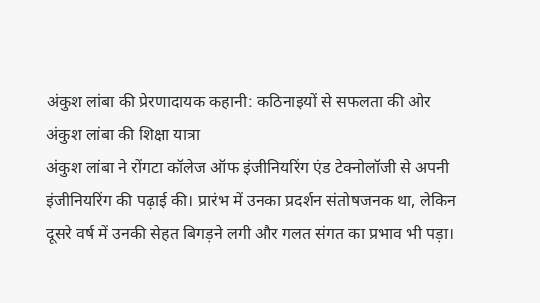अंकुश लांबा की प्रेरणादायक कहानी: कठिनाइयों से सफलता की ओर
अंकुश लांबा की शिक्षा यात्रा
अंकुश लांबा ने रोंगटा कॉलेज ऑफ इंजीनियरिंग एंड टेक्नोलॉजी से अपनी इंजीनियरिंग की पढ़ाई की। प्रारंभ में उनका प्रदर्शन संतोषजनक था, लेकिन दूसरे वर्ष में उनकी सेहत बिगड़ने लगी और गलत संगत का प्रभाव भी पड़ा।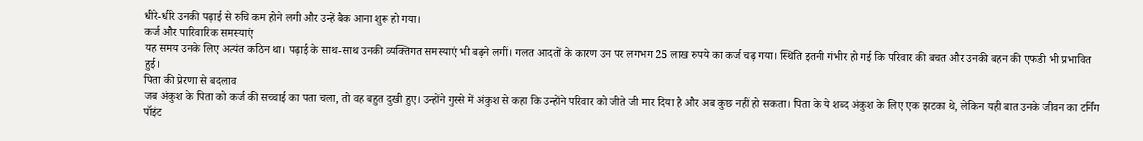धीरे-धीरे उनकी पढ़ाई से रुचि कम होने लगी और उन्हें बैक आना शुरू हो गया।
कर्ज और पारिवारिक समस्याएं
यह समय उनके लिए अत्यंत कठिन था। पढ़ाई के साथ-साथ उनकी व्यक्तिगत समस्याएं भी बढ़ने लगीं। गलत आदतों के कारण उन पर लगभग 25 लाख रुपये का कर्ज चढ़ गया। स्थिति इतनी गंभीर हो गई कि परिवार की बचत और उनकी बहन की एफडी भी प्रभावित हुई।
पिता की प्रेरणा से बदलाव
जब अंकुश के पिता को कर्ज की सच्चाई का पता चला, तो वह बहुत दुखी हुए। उन्होंने गुस्से में अंकुश से कहा कि उन्होंने परिवार को जीते जी मार दिया है और अब कुछ नहीं हो सकता। पिता के ये शब्द अंकुश के लिए एक झटका थे, लेकिन यही बात उनके जीवन का टर्निंग पॉइंट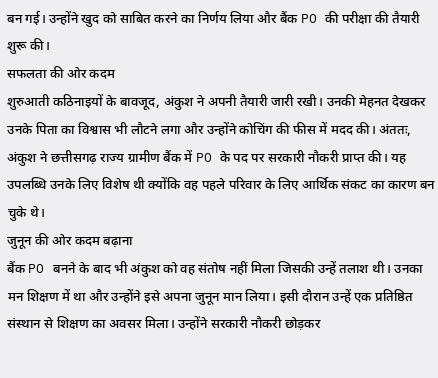बन गई। उन्होंने खुद को साबित करने का निर्णय लिया और बैंक PO की परीक्षा की तैयारी शुरू की।
सफलता की ओर कदम
शुरुआती कठिनाइयों के बावजूद, अंकुश ने अपनी तैयारी जारी रखी। उनकी मेहनत देखकर उनके पिता का विश्वास भी लौटने लगा और उन्होंने कोचिंग की फीस में मदद की। अंततः, अंकुश ने छत्तीसगढ़ राज्य ग्रामीण बैंक में PO के पद पर सरकारी नौकरी प्राप्त की। यह उपलब्धि उनके लिए विशेष थी क्योंकि वह पहले परिवार के लिए आर्थिक संकट का कारण बन चुके थे।
जुनून की ओर कदम बढ़ाना
बैंक PO बनने के बाद भी अंकुश को वह संतोष नहीं मिला जिसकी उन्हें तलाश थी। उनका मन शिक्षण में था और उन्होंने इसे अपना जुनून मान लिया। इसी दौरान उन्हें एक प्रतिष्ठित संस्थान से शिक्षण का अवसर मिला। उन्होंने सरकारी नौकरी छोड़कर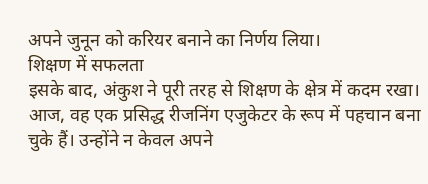अपने जुनून को करियर बनाने का निर्णय लिया।
शिक्षण में सफलता
इसके बाद, अंकुश ने पूरी तरह से शिक्षण के क्षेत्र में कदम रखा। आज, वह एक प्रसिद्ध रीजनिंग एजुकेटर के रूप में पहचान बना चुके हैं। उन्होंने न केवल अपने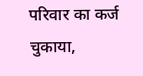परिवार का कर्ज चुकाया,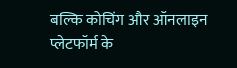बल्कि कोचिंग और ऑनलाइन प्लेटफॉर्म के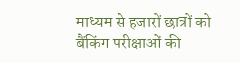माध्यम से हजारों छात्रों को बैंकिंग परीक्षाओं की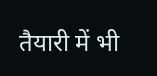तैयारी में भी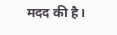मदद की है।